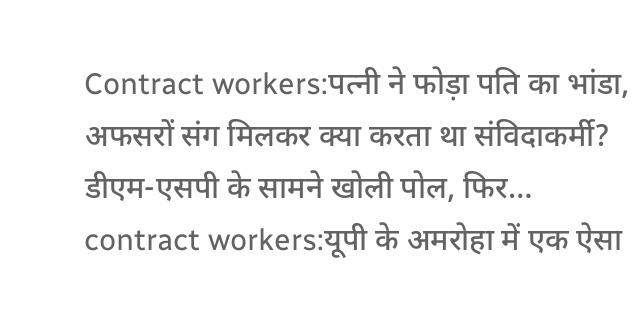Contract workers:पत्नी ने फोड़ा पति का भांडा, अफसरों संग मिलकर क्या करता था संविदाकर्मी? डीएम-एसपी के सामने खोली पोल, फिर…
contract workers:यूपी के अमरोहा में एक ऐसा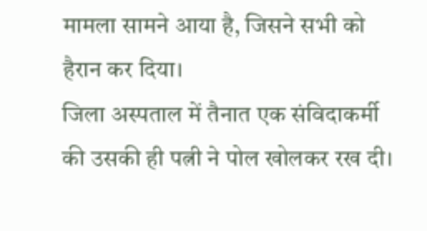मामला सामने आया है, जिसने सभी को हैरान कर दिया।
जिला अस्पताल में तैनात एक संविदाकर्मी की उसकी ही पत्नी ने पोल खोलकर रख दी।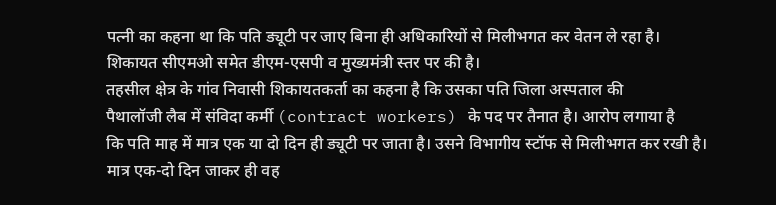पत्नी का कहना था कि पति ड्यूटी पर जाए बिना ही अधिकारियों से मिलीभगत कर वेतन ले रहा है।
शिकायत सीएमओ समेत डीएम-एसपी व मुख्यमंत्री स्तर पर की है।
तहसील क्षेत्र के गांव निवासी शिकायतकर्ता का कहना है कि उसका पति जिला अस्पताल की
पैथालॉजी लैब में संविदा कर्मी (contract workers) के पद पर तैनात है। आरोप लगाया है
कि पति माह में मात्र एक या दो दिन ही ड्यूटी पर जाता है। उसने विभागीय स्टॉफ से मिलीभगत कर रखी है।
मात्र एक-दो दिन जाकर ही वह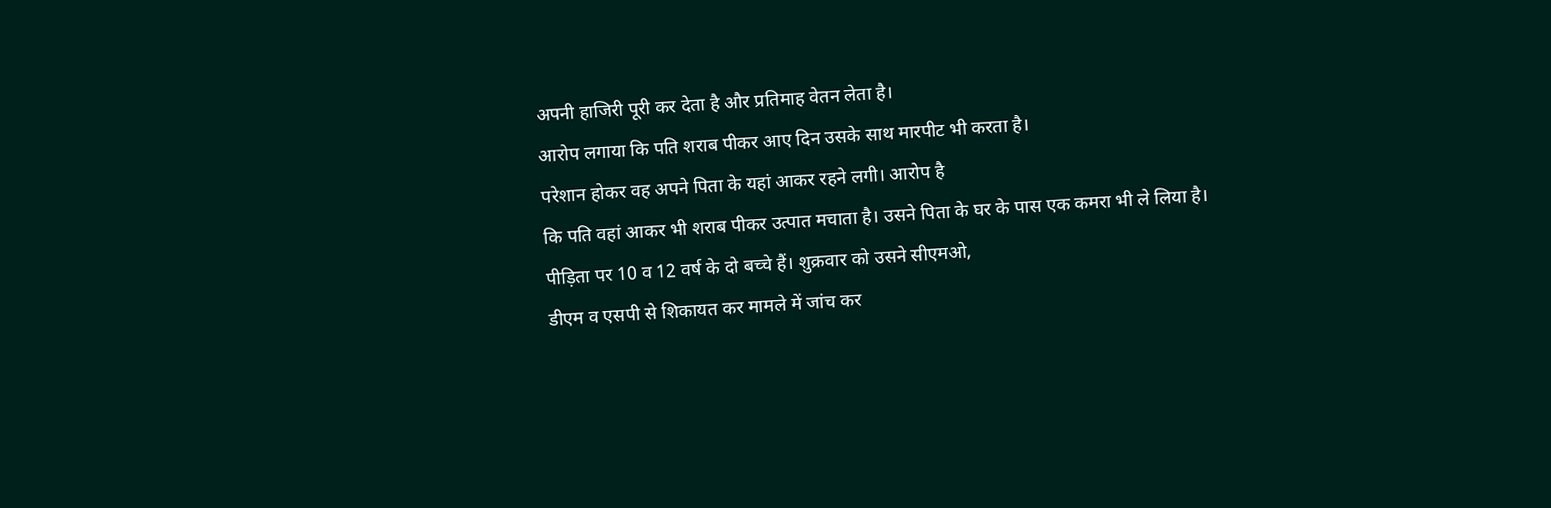अपनी हाजिरी पूरी कर देता है और प्रतिमाह वेतन लेता है।
आरोप लगाया कि पति शराब पीकर आए दिन उसके साथ मारपीट भी करता है।
परेशान होकर वह अपने पिता के यहां आकर रहने लगी। आरोप है
कि पति वहां आकर भी शराब पीकर उत्पात मचाता है। उसने पिता के घर के पास एक कमरा भी ले लिया है।
पीड़िता पर 10 व 12 वर्ष के दो बच्चे हैं। शुक्रवार को उसने सीएमओ,
डीएम व एसपी से शिकायत कर मामले में जांच कर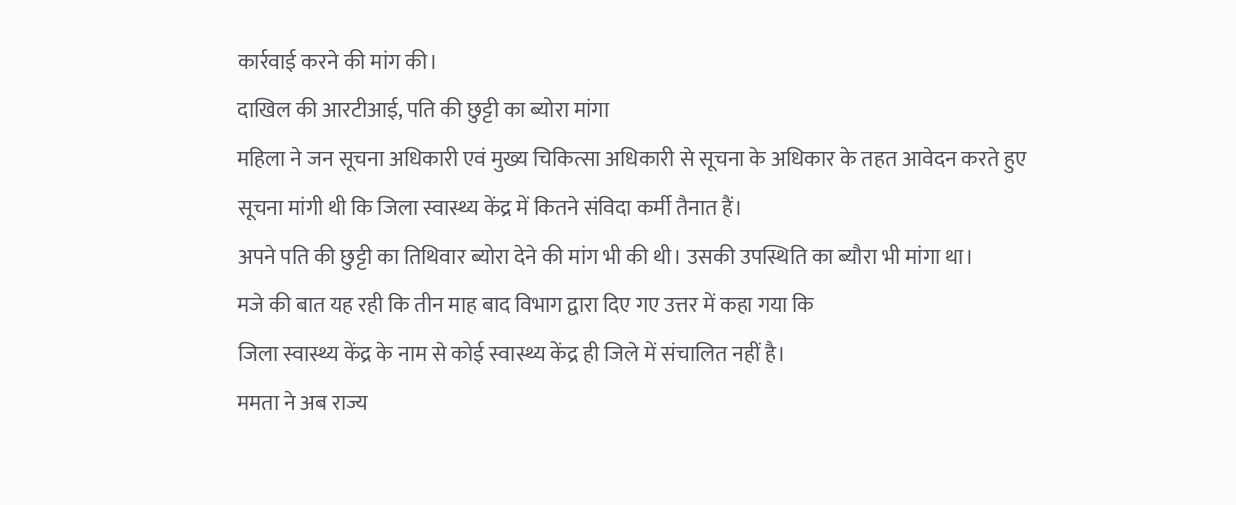कार्रवाई करने की मांग की।
दाखिल की आरटीआई, पति की छुट्टी का ब्योरा मांगा
महिला ने जन सूचना अधिकारी एवं मुख्य चिकित्सा अधिकारी से सूचना के अधिकार के तहत आवेदन करते हुए
सूचना मांगी थी कि जिला स्वास्थ्य केंद्र में कितने संविदा कर्मी तैनात हैं।
अपने पति की छुट्टी का तिथिवार ब्योरा देने की मांग भी की थी। उसकी उपस्थिति का ब्यौरा भी मांगा था।
मजे की बात यह रही कि तीन माह बाद विभाग द्वारा दिए गए उत्तर में कहा गया कि
जिला स्वास्थ्य केंद्र के नाम से कोई स्वास्थ्य केंद्र ही जिले में संचालित नहीं है।
ममता ने अब राज्य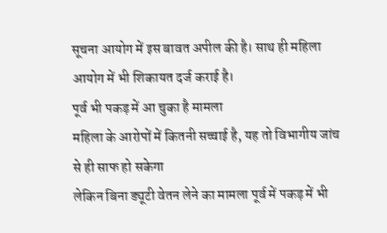सूचना आयोग में इस बावत अपील की है। साथ ही महिला आयोग में भी शिकायत दर्ज कराई है।
पूर्व भी पकड़ में आ चुका है मामला
महिला के आरोपों में कितनी सच्चाई है, यह तो विभागीय जांच से ही साफ हो सकेगा
लेकिन बिना ड्यूटी वेतन लेने का मामला पूर्व में पकड़ में भी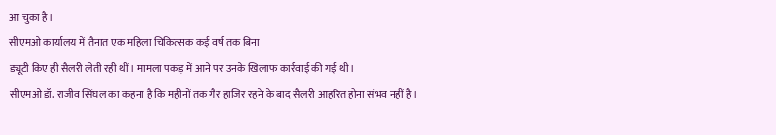आ चुका है।
सीएमओ कार्यालय में तैनात एक महिला चिकित्सक कई वर्ष तक बिना
ड्यूटी किए ही सैलरी लेती रही थीं। मामला पकड़ में आने पर उनके खिलाफ कार्रवाई की गई थी।
सीएमओ डॉ. राजीव सिंघल का कहना है कि महीनों तक गैर हाजिर रहने के बाद सैलरी आहरित होना संभव नहीं है।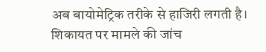अब बायोमेट्रिक तरीके से हाजिरी लगती है। शिकायत पर मामले की जांच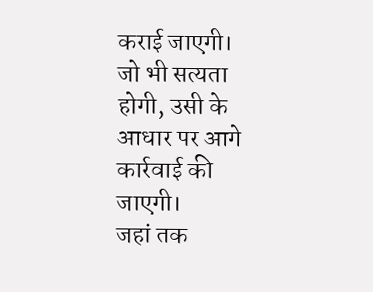कराई जाएगी।
जो भी सत्यता होगी, उसी के आधार पर आगे कार्रवाई की जाएगी।
जहां तक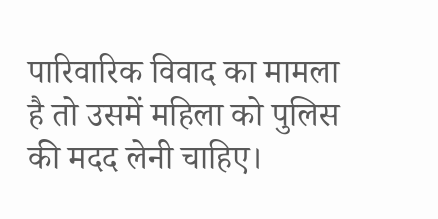पारिवारिक विवाद का मामला है तो उसमें महिला को पुलिस की मदद लेनी चाहिए।